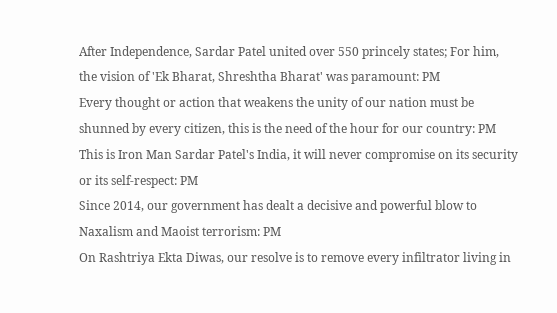After Independence, Sardar Patel united over 550 princely states; For him, the vision of 'Ek Bharat, Shreshtha Bharat' was paramount: PM
Every thought or action that weakens the unity of our nation must be shunned by every citizen, this is the need of the hour for our country: PM
This is Iron Man Sardar Patel's India, it will never compromise on its security or its self-respect: PM
Since 2014, our government has dealt a decisive and powerful blow to Naxalism and Maoist terrorism: PM
On Rashtriya Ekta Diwas, our resolve is to remove every infiltrator living in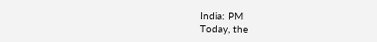India: PM
Today, the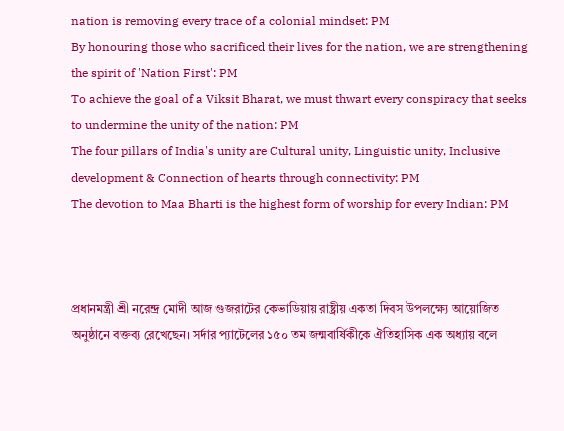nation is removing every trace of a colonial mindset: PM
By honouring those who sacrificed their lives for the nation, we are strengthening the spirit of 'Nation First': PM
To achieve the goal of a Viksit Bharat, we must thwart every conspiracy that seeks to undermine the unity of the nation: PM
The four pillars of India's unity are Cultural unity, Linguistic unity, Inclusive development & Connection of hearts through connectivity: PM
The devotion to Maa Bharti is the highest form of worship for every Indian: PM



প্রধানমন্ত্রী শ্রী নরেন্দ্র মোদী আজ গুজরাটের কেভাডিয়ায় রাষ্ট্রীয় একতা দিবস উপলক্ষ্যে আয়োজিত অনুষ্ঠানে বক্তব্য রেখেছেন। সর্দার প্যাটেলের ১৫০ তম জন্মবার্ষিকীকে ঐতিহাসিক এক অধ্যায় বলে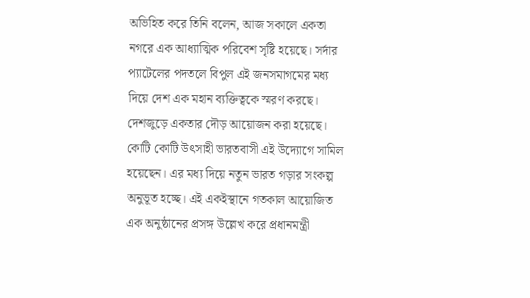অভিহিত করে তিনি বলেন, আজ সকালে একতা নগরে এক আধ্যাত্মিক পরিবেশ সৃষ্টি হয়েছে। সর্দার প্যাটেলের পদতলে বিপুল এই জনসমাগমের মধ্য দিয়ে দেশ এক মহান ব্যক্তিত্বকে স্মরণ করছে। দেশজুড়ে একতার দৌড় আয়োজন করা হয়েছে। কোটি কোটি উৎসাহী ভারতবাসী এই উদ্যোগে সামিল হয়েছেন। এর মধ্য দিয়ে নতুন ভারত গড়ার সংকল্প অনুভূত হচ্ছে। এই একইস্থানে গতকাল আয়োজিত এক অনুষ্ঠানের প্রসঙ্গ উল্লেখ করে প্রধানমন্ত্রী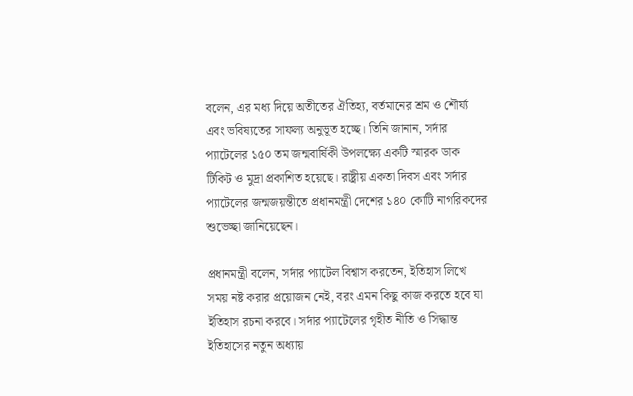বলেন, এর মধ্য দিয়ে অতীতের ঐতিহ্য, বর্তমানের শ্রম ও শৌর্য্য এবং ভবিষ্যতের সাফল্য অনুভূত হচ্ছে। তিনি জানান, সর্দার প্যাটেলের ১৫০ তম জন্মবার্ষিকী উপলক্ষ্যে একটি স্মারক ডাক টিকিট ও মুদ্রা প্রকাশিত হয়েছে। রাষ্ট্রীয় একতা দিবস এবং সর্দার প্যাটেলের জন্মজয়ন্তীতে প্রধানমন্ত্রী দেশের ১৪০ কোটি নাগরিকদের শুভেচ্ছা জানিয়েছেন।

প্রধানমন্ত্রী বলেন, সর্দার প্যাটেল বিশ্বাস করতেন, ইতিহাস লিখে সময় নষ্ট করার প্রয়োজন নেই, বরং এমন কিছু কাজ করতে হবে যা ইতিহাস রচনা করবে। সর্দার প্যাটেলের গৃহীত নীতি ও সিদ্ধান্ত ইতিহাসের নতুন অধ্যায়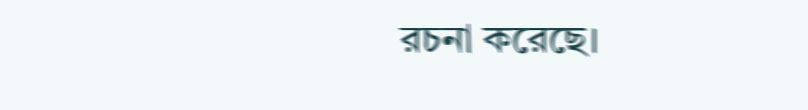রচনা করেছে।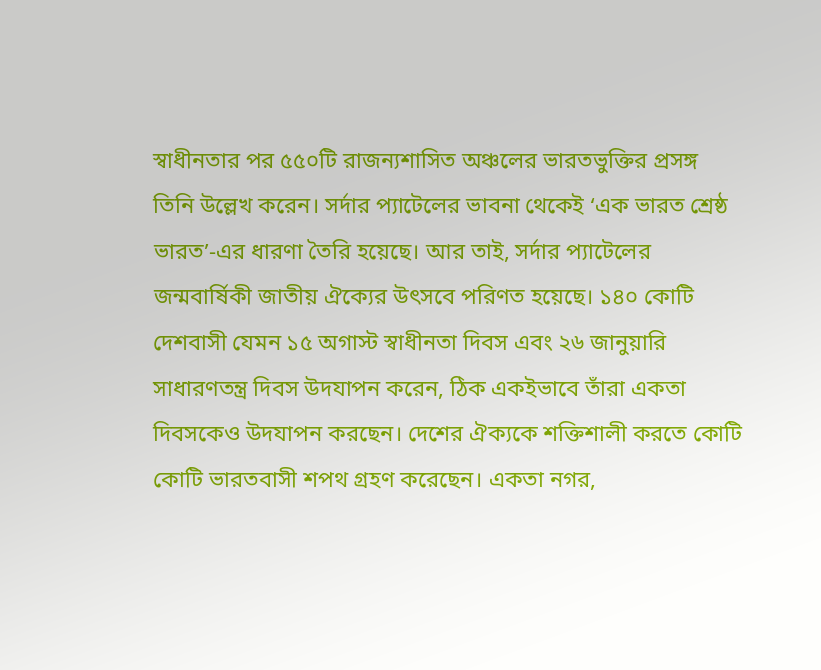স্বাধীনতার পর ৫৫০টি রাজন্যশাসিত অঞ্চলের ভারতভুক্তির প্রসঙ্গ তিনি উল্লেখ করেন। সর্দার প্যাটেলের ভাবনা থেকেই ‘এক ভারত শ্রেষ্ঠ ভারত’-এর ধারণা তৈরি হয়েছে। আর তাই, সর্দার প্যাটেলের জন্মবার্ষিকী জাতীয় ঐক্যের উৎসবে পরিণত হয়েছে। ১৪০ কোটি দেশবাসী যেমন ১৫ অগাস্ট স্বাধীনতা দিবস এবং ২৬ জানুয়ারি সাধারণতন্ত্র দিবস উদযাপন করেন, ঠিক একইভাবে তাঁরা একতা দিবসকেও উদযাপন করছেন। দেশের ঐক্যকে শক্তিশালী করতে কোটি কোটি ভারতবাসী শপথ গ্রহণ করেছেন। একতা নগর,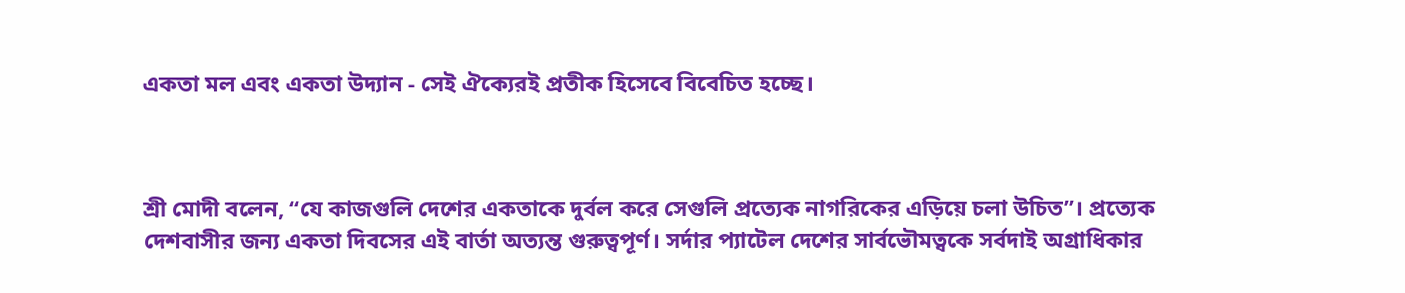একতা মল এবং একতা উদ্যান - সেই ঐক্যেরই প্রতীক হিসেবে বিবেচিত হচ্ছে।



শ্রী মোদী বলেন, “যে কাজগুলি দেশের একতাকে দুর্বল করে সেগুলি প্রত্যেক নাগরিকের এড়িয়ে চলা উচিত”। প্রত্যেক দেশবাসীর জন্য একতা দিবসের এই বার্তা অত্যন্ত গুরুত্বপূর্ণ। সর্দার প্যাটেল দেশের সার্বভৌমত্বকে সর্বদাই অগ্রাধিকার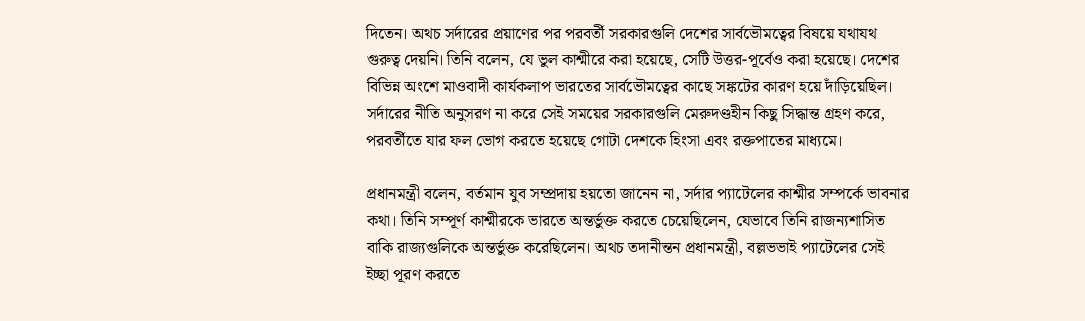দিতেন। অথচ সর্দারের প্রয়াণের পর পরবর্তী সরকারগুলি দেশের সার্বভৌমত্বের বিষয়ে যথাযথ গুরুত্ব দেয়নি। তিনি বলেন, যে ভুল কাশ্মীরে করা হয়েছে, সেটি উত্তর-পূর্বেও করা হয়েছে। দেশের বিভিন্ন অংশে মাওবাদী কার্যকলাপ ভারতের সার্বভৌমত্বের কাছে সঙ্কটের কারণ হয়ে দাঁড়িয়েছিল। সর্দারের নীতি অনুসরণ না করে সেই সময়ের সরকারগুলি মেরুদণ্ডহীন কিছু সিদ্ধান্ত গ্রহণ করে, পরবর্তীতে যার ফল ভোগ করতে হয়েছে গোটা দেশকে হিংসা এবং রক্তপাতের মাধ্যমে।

প্রধানমন্ত্রী বলেন, বর্তমান যুব সম্প্রদায় হয়তো জানেন না, সর্দার প্যাটেলের কাশ্মীর সম্পর্কে ভাবনার কথা। তিনি সম্পূর্ণ কাশ্মীরকে ভারতে অন্তর্ভুক্ত করতে চেয়েছিলেন, যেভাবে তিনি রাজন্যশাসিত বাকি রাজ্যগুলিকে অন্তর্ভুক্ত করেছিলেন। অথচ তদানীন্তন প্রধানমন্ত্রী, বল্লভভাই প্যাটেলের সেই ইচ্ছা পূরণ করতে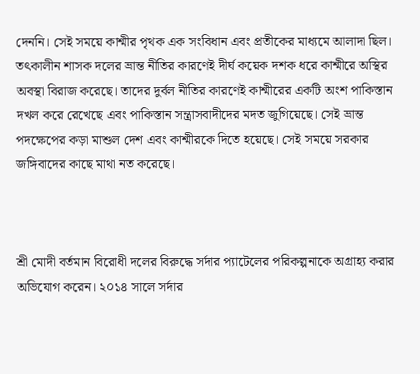দেননি। সেই সময়ে কাশ্মীর পৃথক এক সংবিধান এবং প্রতীকের মাধ্যমে আলাদা ছিল। তৎকালীন শাসক দলের ভ্রান্ত নীতির কারণেই দীর্ঘ কয়েক দশক ধরে কাশ্মীরে অস্থির অবস্থা বিরাজ করেছে। তাদের দুর্বল নীতির কারণেই কাশ্মীরের একটি অংশ পাকিস্তান দখল করে রেখেছে এবং পাকিস্তান সন্ত্রাসবাদীদের মদত জুগিয়েছে। সেই ভ্রান্ত পদক্ষেপের কড়া মাশুল দেশ এবং কাশ্মীরকে দিতে হয়েছে। সেই সময়ে সরকার জঙ্গিবাদের কাছে মাথা নত করেছে।



শ্রী মোদী বর্তমান বিরোধী দলের বিরুদ্ধে সর্দার প্যাটেলের পরিকল্পনাকে অগ্রাহ্য করার অভিযোগ করেন। ২০১৪ সালে সর্দার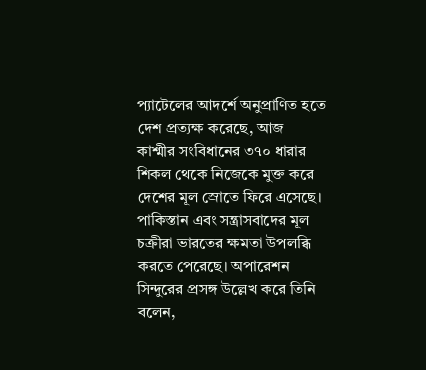প্যাটেলের আদর্শে অনুপ্রাণিত হতে দেশ প্রত্যক্ষ করেছে, আজ কাশ্মীর সংবিধানের ৩৭০ ধারার শিকল থেকে নিজেকে মুক্ত করে দেশের মূল স্রোতে ফিরে এসেছে। পাকিস্তান এবং সন্ত্রাসবাদের মূল চক্রীরা ভারতের ক্ষমতা উপলব্ধি করতে পেরেছে। অপারেশন সিন্দুরের প্রসঙ্গ উল্লেখ করে তিনি বলেন,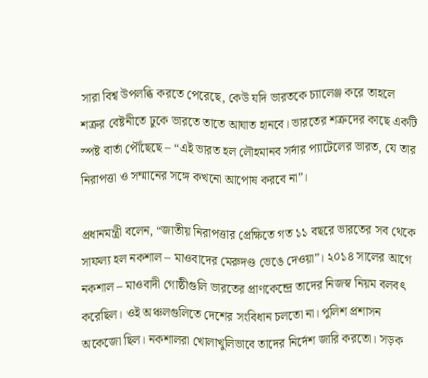সারা বিশ্ব উপলব্ধি করতে পেরেছে, কেউ যদি ভারতকে চ্যালেঞ্জ করে তাহলে শত্রুর বেষ্টনীতে ঢুকে ভারতে তাতে আঘাত হানবে। ভারতের শত্রুদের কাছে একটি স্পষ্ট বার্তা পৌঁছেছে – “এই ভারত হল লৌহমানব সর্দার প্যাটেলের ভারত, যে তার নিরাপত্তা ও সম্মানের সঙ্গে কখনো আপোষ করবে না”।

প্রধানমন্ত্রী বলেন, “জাতীয় নিরাপত্তার প্রেক্ষিতে গত ১১ বছরে ভারতের সব থেকে সাফল্য হল নকশাল – মাওবাদের মেরুদণ্ড ভেঙে দেওয়া”। ২০১৪ সালের আগে নকশাল – মাওবাদী গোষ্ঠীগুলি ভারতের প্রাণকেন্দ্রে তাদের নিজস্ব নিয়ম বলবৎ করেছিল। ওই অঞ্চলগুলিতে দেশের সংবিধান চলতো না। পুলিশ প্রশাসন অকেজো ছিল। নকশালরা খোলাখুলিভাবে তাদের নির্দেশ জারি করতো। সড়ক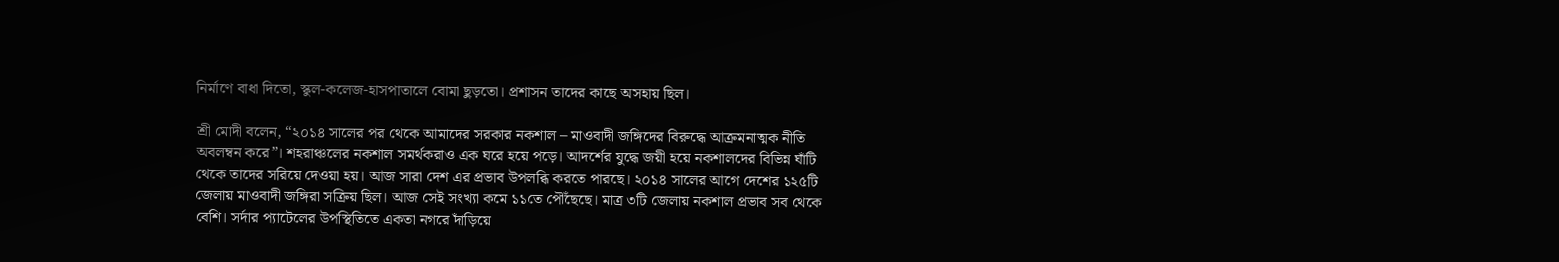নির্মাণে বাধা দিতো, স্কুল-কলেজ-হাসপাতালে বোমা ছুড়তো। প্রশাসন তাদের কাছে অসহায় ছিল।

শ্রী মোদী বলেন, “২০১৪ সালের পর থেকে আমাদের সরকার নকশাল – মাওবাদী জঙ্গিদের বিরুদ্ধে আক্রমনাত্মক নীতি অবলম্বন করে”। শহরাঞ্চলের নকশাল সমর্থকরাও এক ঘরে হয়ে পড়ে। আদর্শের যুদ্ধে জয়ী হয়ে নকশালদের বিভিন্ন ঘাঁটি থেকে তাদের সরিয়ে দেওয়া হয়। আজ সারা দেশ এর প্রভাব উপলব্ধি করতে পারছে। ২০১৪ সালের আগে দেশের ১২৫টি জেলায় মাওবাদী জঙ্গিরা সক্রিয় ছিল। আজ সেই সংখ্যা কমে ১১তে পৌঁছেছে। মাত্র ৩টি জেলায় নকশাল প্রভাব সব থেকে বেশি। সর্দার প্যাটেলের উপস্থিতিতে একতা নগরে দাঁড়িয়ে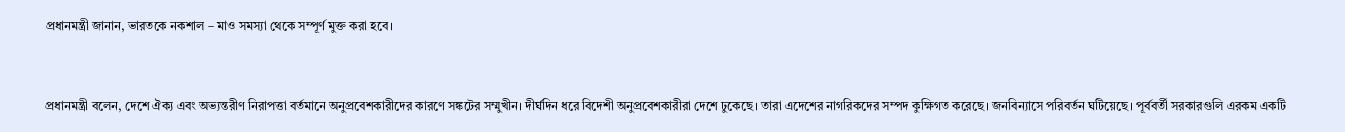প্রধানমন্ত্রী জানান, ভারতকে নকশাল – মাও সমস্যা থেকে সম্পূর্ণ মুক্ত করা হবে।



প্রধানমন্ত্রী বলেন, দেশে ঐক্য এবং অভ্যন্তরীণ নিরাপত্তা বর্তমানে অনুপ্রবেশকারীদের কারণে সঙ্কটের সম্মুখীন। দীর্ঘদিন ধরে বিদেশী অনুপ্রবেশকারীরা দেশে ঢুকেছে। তারা এদেশের নাগরিকদের সম্পদ কুক্ষিগত করেছে। জনবিন্যাসে পরিবর্তন ঘটিয়েছে। পূর্ববর্তী সরকারগুলি এরকম একটি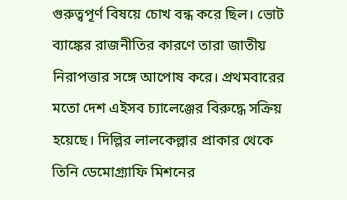গুরুত্বপূর্ণ বিষয়ে চোখ বন্ধ করে ছিল। ভোট ব্যাঙ্কের রাজনীতির কারণে তারা জাতীয় নিরাপত্তার সঙ্গে আপোষ করে। প্রথমবারের মতো দেশ এইসব চ্যালেঞ্জের বিরুদ্ধে সক্রিয় হয়েছে। দিল্লির লালকেল্লার প্রাকার থেকে তিনি ডেমোগ্র্যাফি মিশনের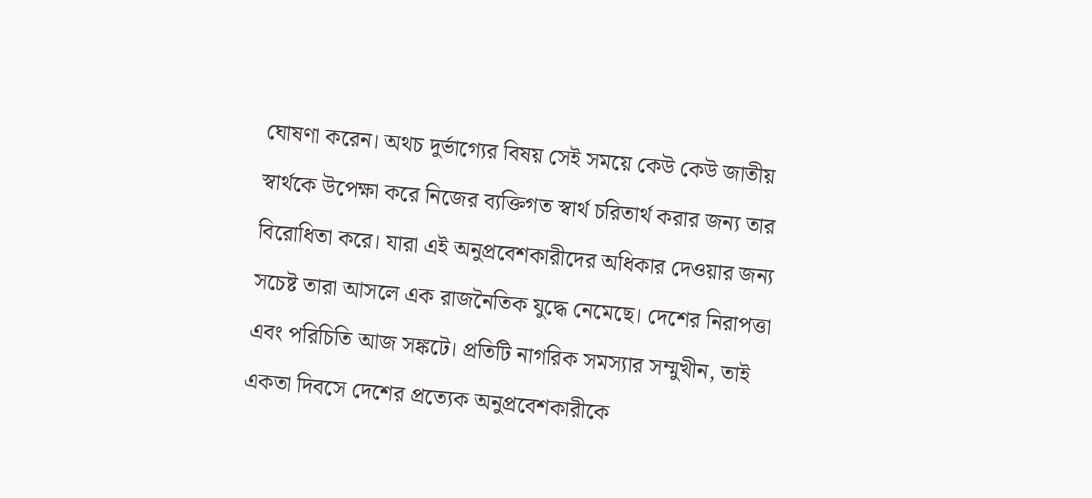ঘোষণা করেন। অথচ দুর্ভাগ্যের বিষয় সেই সময়ে কেউ কেউ জাতীয় স্বার্থকে উপেক্ষা করে নিজের ব্যক্তিগত স্বার্থ চরিতার্থ করার জন্য তার বিরোধিতা করে। যারা এই অনুপ্রবেশকারীদের অধিকার দেওয়ার জন্য সচেষ্ট তারা আসলে এক রাজনৈতিক যুদ্ধে নেমেছে। দেশের নিরাপত্তা এবং পরিচিতি আজ সঙ্কটে। প্রতিটি নাগরিক সমস্যার সম্মুখীন, তাই একতা দিবসে দেশের প্রত্যেক অনুপ্রবেশকারীকে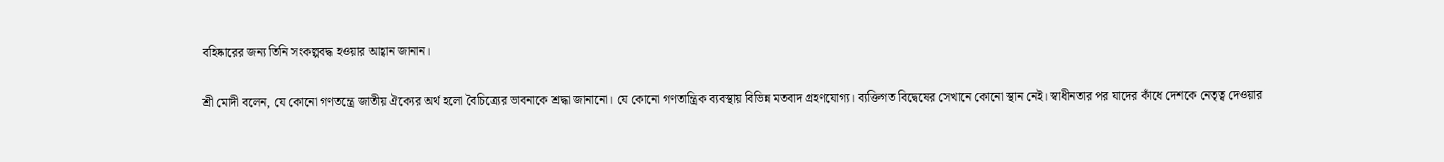বহিষ্কারের জন্য তিনি সংকল্পবদ্ধ হওয়ার আহ্বান জানান।

শ্রী মোদী বলেন, যে কোনো গণতন্ত্রে জাতীয় ঐক্যের অর্থ হলো বৈচিত্র্যের ভাবনাকে শ্রদ্ধা জানানো। যে কোনো গণতান্ত্রিক ব্যবস্থায় বিভিন্ন মতবাদ গ্রহণযোগ্য। ব্যক্তিগত বিদ্বেষের সেখানে কোনো স্থান নেই। স্বাধীনতার পর যাদের কাঁধে দেশকে নেতৃত্ব দেওয়ার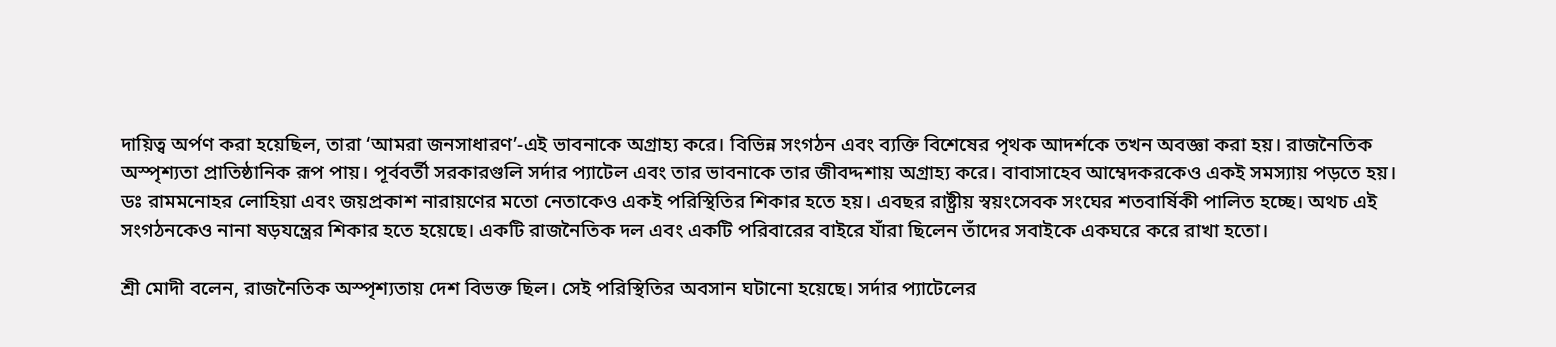দায়িত্ব অর্পণ করা হয়েছিল, তারা ‘আমরা জনসাধারণ’-এই ভাবনাকে অগ্রাহ্য করে। বিভিন্ন সংগঠন এবং ব্যক্তি বিশেষের পৃথক আদর্শকে তখন অবজ্ঞা করা হয়। রাজনৈতিক অস্পৃশ্যতা প্রাতিষ্ঠানিক রূপ পায়। পূর্ববর্তী সরকারগুলি সর্দার প্যাটেল এবং তার ভাবনাকে তার জীবদ্দশায় অগ্রাহ্য করে। বাবাসাহেব আম্বেদকরকেও একই সমস্যায় পড়তে হয়। ডঃ রামমনোহর লোহিয়া এবং জয়প্রকাশ নারায়ণের মতো নেতাকেও একই পরিস্থিতির শিকার হতে হয়। এবছর রাষ্ট্রীয় স্বয়ংসেবক সংঘের শতবার্ষিকী পালিত হচ্ছে। অথচ এই সংগঠনকেও নানা ষড়যন্ত্রের শিকার হতে হয়েছে। একটি রাজনৈতিক দল এবং একটি পরিবারের বাইরে যাঁরা ছিলেন তাঁদের সবাইকে একঘরে করে রাখা হতো।

শ্রী মোদী বলেন, রাজনৈতিক অস্পৃশ্যতায় দেশ বিভক্ত ছিল। সেই পরিস্থিতির অবসান ঘটানো হয়েছে। সর্দার প্যাটেলের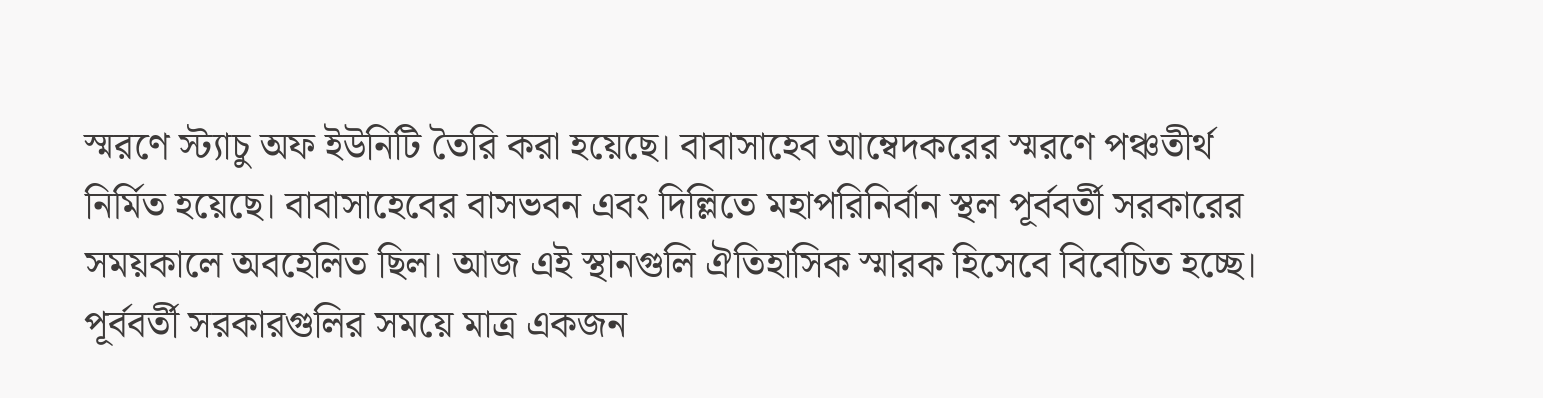স্মরণে স্ট্যাচু অফ ইউনিটি তৈরি করা হয়েছে। বাবাসাহেব আম্বেদকরের স্মরণে পঞ্চতীর্থ নির্মিত হয়েছে। বাবাসাহেবের বাসভবন এবং দিল্লিতে মহাপরিনির্বান স্থল পূর্ববর্তী সরকারের সময়কালে অবহেলিত ছিল। আজ এই স্থানগুলি ঐতিহাসিক স্মারক হিসেবে বিবেচিত হচ্ছে। পূর্ববর্তী সরকারগুলির সময়ে মাত্র একজন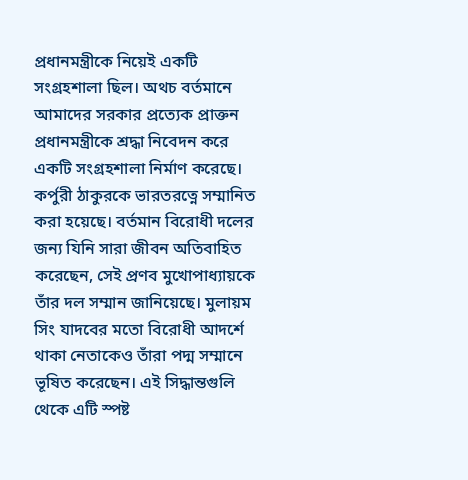প্রধানমন্ত্রীকে নিয়েই একটি সংগ্রহশালা ছিল। অথচ বর্তমানে আমাদের সরকার প্রত্যেক প্রাক্তন প্রধানমন্ত্রীকে শ্রদ্ধা নিবেদন করে একটি সংগ্রহশালা নির্মাণ করেছে। কর্পুরী ঠাকুরকে ভারতরত্নে সম্মানিত করা হয়েছে। বর্তমান বিরোধী দলের জন্য যিনি সারা জীবন অতিবাহিত করেছেন, সেই প্রণব মুখোপাধ্যায়কে তাঁর দল সম্মান জানিয়েছে। মুলায়ম সিং যাদবের মতো বিরোধী আদর্শে থাকা নেতাকেও তাঁরা পদ্ম সম্মানে ভূষিত করেছেন। এই সিদ্ধান্তগুলি থেকে এটি স্পষ্ট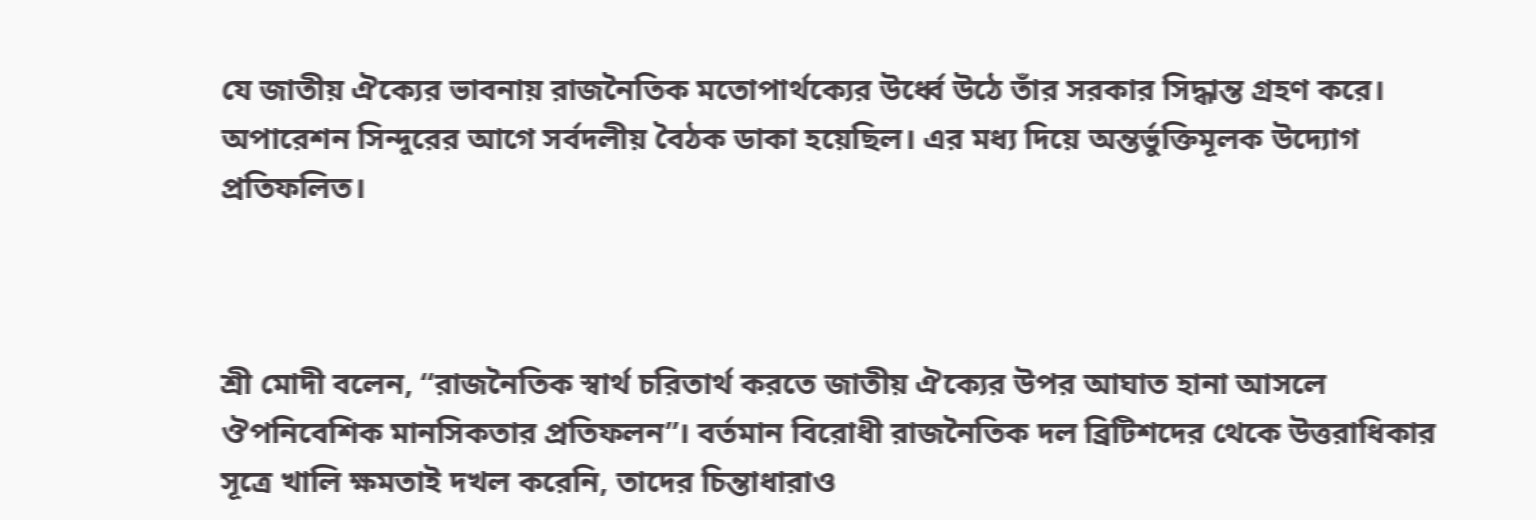যে জাতীয় ঐক্যের ভাবনায় রাজনৈতিক মতোপার্থক্যের উর্ধ্বে উঠে তাঁর সরকার সিদ্ধান্ত গ্রহণ করে। অপারেশন সিন্দুরের আগে সর্বদলীয় বৈঠক ডাকা হয়েছিল। এর মধ্য দিয়ে অন্তর্ভুক্তিমূলক উদ্যোগ প্রতিফলিত।



শ্রী মোদী বলেন, “রাজনৈতিক স্বার্থ চরিতার্থ করতে জাতীয় ঐক্যের উপর আঘাত হানা আসলে ঔপনিবেশিক মানসিকতার প্রতিফলন”। বর্তমান বিরোধী রাজনৈতিক দল ব্রিটিশদের থেকে উত্তরাধিকার সূত্রে খালি ক্ষমতাই দখল করেনি, তাদের চিন্তাধারাও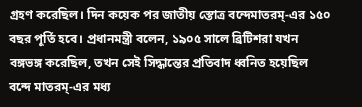গ্রহণ করেছিল। দিন কয়েক পর জাতীয় স্তোত্র বন্দেমাতরম্-এর ১৫০ বছর পূর্তি হবে। প্রধানমন্ত্রী বলেন, ১৯০৫ সালে ব্রিটিশরা যখন বঙ্গভঙ্গ করেছিল, তখন সেই সিদ্ধান্তের প্রতিবাদ ধ্বনিত হয়েছিল বন্দে মাতরম্-এর মধ্য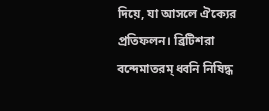দিয়ে, যা আসলে ঐক্যের প্রতিফলন। ব্রিটিশরা বন্দেমাতরম্ ধ্বনি নিষিদ্ধ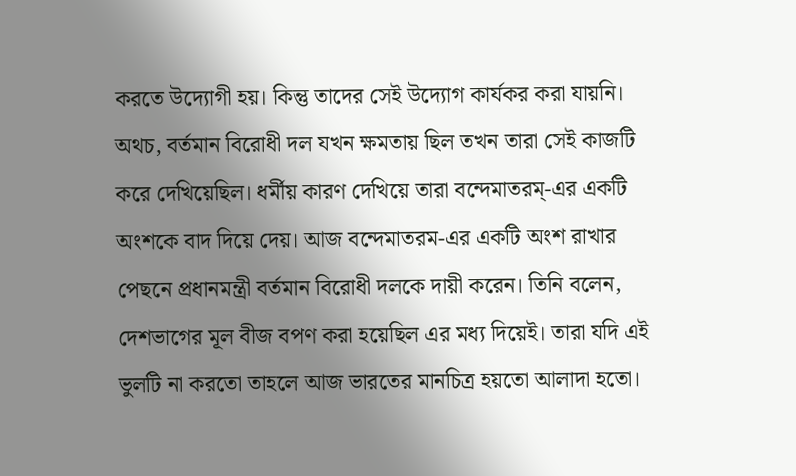করতে উদ্যোগী হয়। কিন্তু তাদের সেই উদ্যোগ কার্যকর করা যায়নি। অথচ, বর্তমান বিরোধী দল যখন ক্ষমতায় ছিল তখন তারা সেই কাজটি করে দেখিয়েছিল। ধর্মীয় কারণ দেখিয়ে তারা বন্দেমাতরম্-এর একটি অংশকে বাদ দিয়ে দেয়। আজ বন্দেমাতরম-এর একটি অংশ রাখার পেছনে প্রধানমন্ত্রী বর্তমান বিরোধী দলকে দায়ী করেন। তিনি বলেন, দেশভাগের মূল বীজ বপণ করা হয়েছিল এর মধ্য দিয়েই। তারা যদি এই ভুলটি না করতো তাহলে আজ ভারতের মানচিত্র হয়তো আলাদা হতো।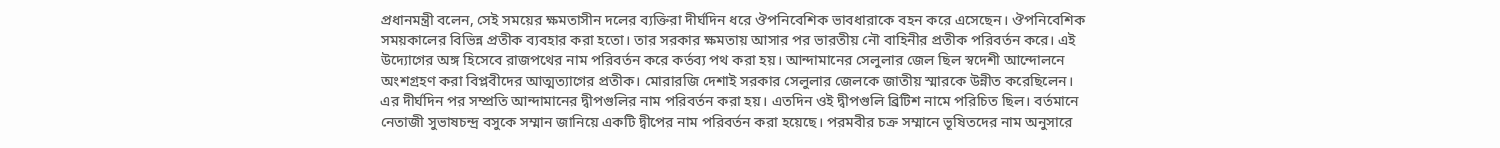প্রধানমন্ত্রী বলেন, সেই সময়ের ক্ষমতাসীন দলের ব্যক্তিরা দীর্ঘদিন ধরে ঔপনিবেশিক ভাবধারাকে বহন করে এসেছেন। ঔপনিবেশিক সময়কালের বিভিন্ন প্রতীক ব্যবহার করা হতো। তার সরকার ক্ষমতায় আসার পর ভারতীয় নৌ বাহিনীর প্রতীক পরিবর্তন করে। এই উদ্যোগের অঙ্গ হিসেবে রাজপথের নাম পরিবর্তন করে কর্তব্য পথ করা হয়। আন্দামানের সেলুলার জেল ছিল স্বদেশী আন্দোলনে অংশগ্রহণ করা বিপ্লবীদের আত্মত্যাগের প্রতীক। মোরারজি দেশাই সরকার সেলুলার জেলকে জাতীয় স্মারকে উন্নীত করেছিলেন। এর দীর্ঘদিন পর সম্প্রতি আন্দামানের দ্বীপগুলির নাম পরিবর্তন করা হয়। এতদিন ওই দ্বীপগুলি ব্রিটিশ নামে পরিচিত ছিল। বর্তমানে নেতাজী সুভাষচন্দ্র বসুকে সম্মান জানিয়ে একটি দ্বীপের নাম পরিবর্তন করা হয়েছে। পরমবীর চক্র সম্মানে ভূষিতদের নাম অনুসারে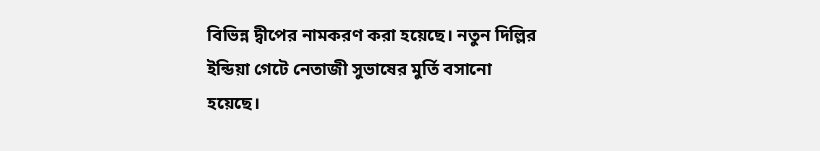বিভিন্ন দ্বীপের নামকরণ করা হয়েছে। নতুন দিল্লির ইন্ডিয়া গেটে নেতাজী সুভাষের মুর্তি বসানো হয়েছে।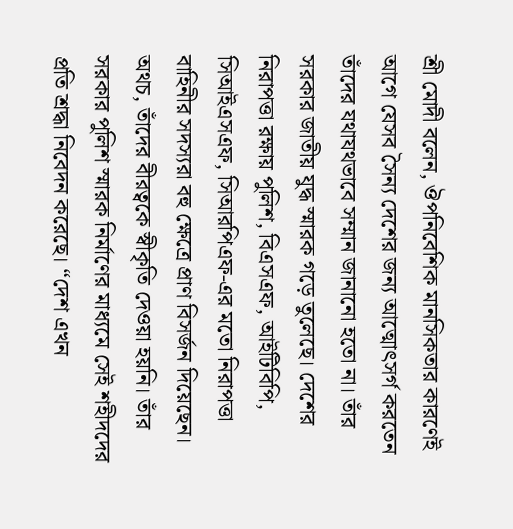শ্রী মোদী বলেন, ঔপনিবেশিক মানসিকতার কারণেই আগে যেসব সৈন্য দেশের জন্য আত্মোৎসর্গ করতেন তাঁদের যথাযথভাবে সম্মান জানানো হতো না। তাঁর সরকার জাতীয় যুদ্ধ স্মারক গড়ে তুলেছে। দেশের নিরাপত্তা রক্ষায় পুলিশ, বিএসএফ, আইটিবিপি, সিআইএসএফ, সিআরপিএফ-এর মতো নিরাপত্তা বাহিনীর সদস্যরা বহু ক্ষেত্রে প্রাণ বিসর্জন দিয়েছেন। অথচ, তাঁদের বীরত্বকে স্বীকৃতি দেওয়া হয়নি। তাঁর সরকার পুলিশ স্মারক নির্মাণের মাধ্যমে সেই শহীদদের প্রতি শ্রদ্ধা নিবেদন করেছে। “দেশ এখন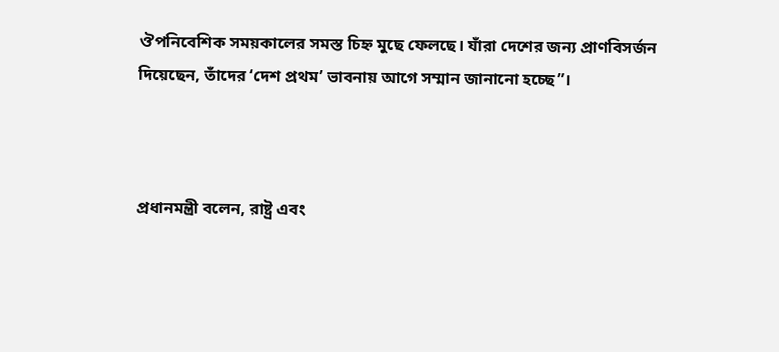ঔপনিবেশিক সময়কালের সমস্ত চিহ্ন মুছে ফেলছে। যাঁরা দেশের জন্য প্রাণবিসর্জন দিয়েছেন, তাঁদের ‘দেশ প্রথম’ ভাবনায় আগে সম্মান জানানো হচ্ছে”।



প্রধানমন্ত্রী বলেন, রাষ্ট্র এবং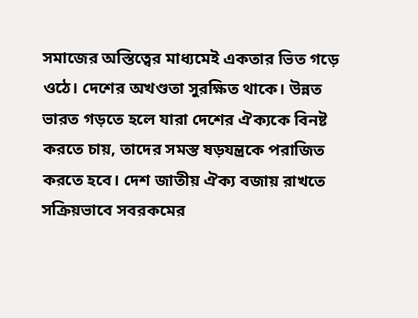সমাজের অস্তিত্বের মাধ্যমেই একতার ভিত গড়ে ওঠে। দেশের অখণ্ডতা সুরক্ষিত থাকে। উন্নত ভারত গড়তে হলে যারা দেশের ঐক্যকে বিনষ্ট করতে চায়, তাদের সমস্ত ষড়যন্ত্রকে পরাজিত করতে হবে। দেশ জাতীয় ঐক্য বজায় রাখতে সক্রিয়ভাবে সবরকমের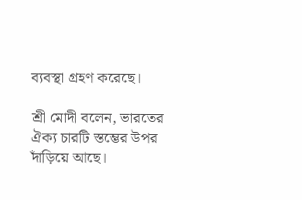ব্যবস্থা গ্রহণ করেছে।

শ্রী মোদী বলেন, ভারতের ঐক্য চারটি স্তম্ভের উপর দাঁড়িয়ে আছে।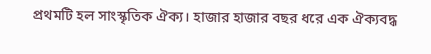প্রথমটি হল সাংস্কৃতিক ঐক্য। হাজার হাজার বছর ধরে এক ঐক্যবদ্ধ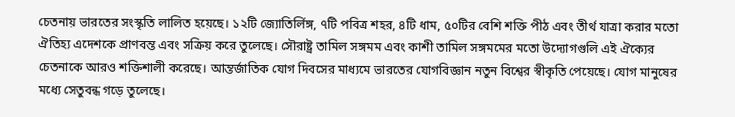চেতনায় ভারতের সংস্কৃতি লালিত হয়েছে। ১২টি জ্যোতির্লিঙ্গ, ৭টি পবিত্র শহর, ৪টি ধাম, ৫০টির বেশি শক্তি পীঠ এবং তীর্থ যাত্রা করার মতো ঐতিহ্য এদেশকে প্রাণবন্ত এবং সক্রিয় করে তুলেছে। সৌরাষ্ট্র তামিল সঙ্গমম এবং কাশী তামিল সঙ্গমমের মতো উদ্যোগগুলি এই ঐক্যের চেতনাকে আরও শক্তিশালী করেছে। আন্তর্জাতিক যোগ দিবসের মাধ্যমে ভারতের যোগবিজ্ঞান নতুন বিশ্বের স্বীকৃতি পেয়েছে। যোগ মানুষের মধ্যে সেতুবন্ধ গড়ে তুলেছে।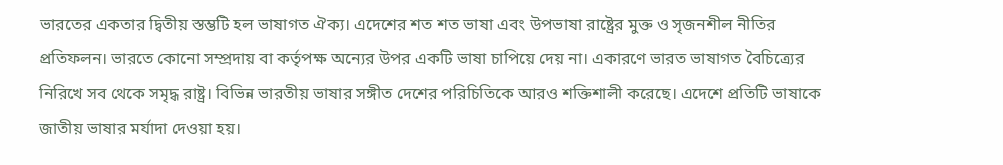ভারতের একতার দ্বিতীয় স্তম্ভটি হল ভাষাগত ঐক্য। এদেশের শত শত ভাষা এবং উপভাষা রাষ্ট্রের মুক্ত ও সৃজনশীল নীতির প্রতিফলন। ভারতে কোনো সম্প্রদায় বা কর্তৃপক্ষ অন্যের উপর একটি ভাষা চাপিয়ে দেয় না। একারণে ভারত ভাষাগত বৈচিত্র্যের নিরিখে সব থেকে সমৃদ্ধ রাষ্ট্র। বিভিন্ন ভারতীয় ভাষার সঙ্গীত দেশের পরিচিতিকে আরও শক্তিশালী করেছে। এদেশে প্রতিটি ভাষাকে জাতীয় ভাষার মর্যাদা দেওয়া হয়।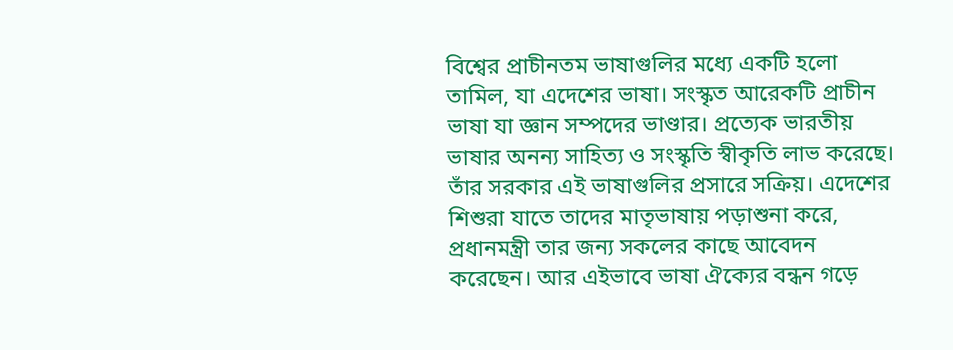বিশ্বের প্রাচীনতম ভাষাগুলির মধ্যে একটি হলো তামিল, যা এদেশের ভাষা। সংস্কৃত আরেকটি প্রাচীন ভাষা যা জ্ঞান সম্পদের ভাণ্ডার। প্রত্যেক ভারতীয় ভাষার অনন্য সাহিত্য ও সংস্কৃতি স্বীকৃতি লাভ করেছে। তাঁর সরকার এই ভাষাগুলির প্রসারে সক্রিয়। এদেশের শিশুরা যাতে তাদের মাতৃভাষায় পড়াশুনা করে, প্রধানমন্ত্রী তার জন্য সকলের কাছে আবেদন করেছেন। আর এইভাবে ভাষা ঐক্যের বন্ধন গড়ে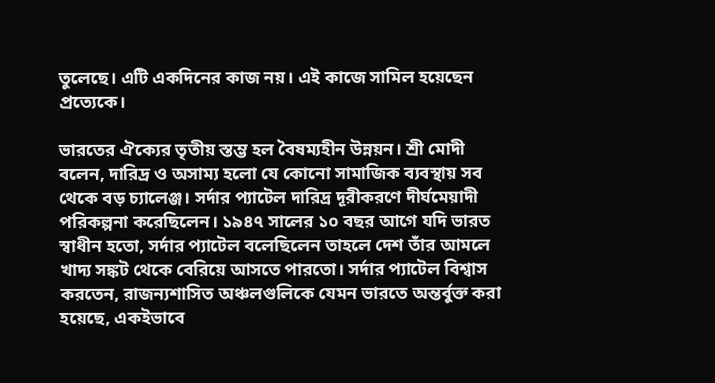তুলেছে। এটি একদিনের কাজ নয়। এই কাজে সামিল হয়েছেন প্রত্যেকে।

ভারতের ঐক্যের তৃতীয় স্তম্ভ হল বৈষম্যহীন উন্নয়ন। শ্রী মোদী বলেন, দারিদ্র ও অসাম্য হলো যে কোনো সামাজিক ব্যবস্থায় সব থেকে বড় চ্যালেঞ্জ। সর্দার প্যাটেল দারিদ্র দূরীকরণে দীর্ঘমেয়াদী পরিকল্পনা করেছিলেন। ১৯৪৭ সালের ১০ বছর আগে যদি ভারত স্বাধীন হতো, সর্দার প্যাটেল বলেছিলেন তাহলে দেশ তাঁর আমলে খাদ্য সঙ্কট থেকে বেরিয়ে আসতে পারতো। সর্দার প্যাটেল বিশ্বাস করতেন, রাজন্যশাসিত অঞ্চলগুলিকে যেমন ভারতে অন্তর্বুক্ত করা হয়েছে, একইভাবে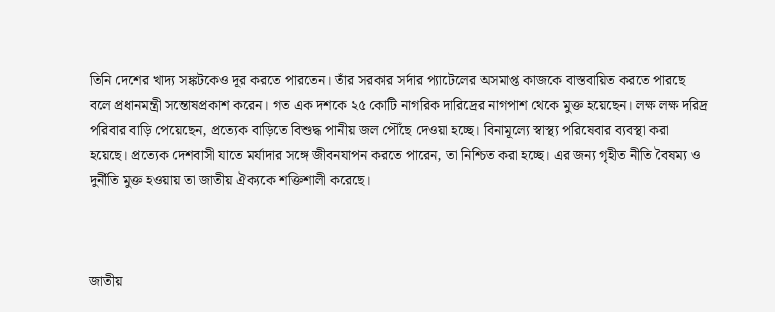তিনি দেশের খাদ্য সঙ্কটকেও দূর করতে পারতেন। তাঁর সরকার সর্দার প্যাটেলের অসমাপ্ত কাজকে বাস্তবায়িত করতে পারছে বলে প্রধানমন্ত্রী সন্তোষপ্রকাশ করেন। গত এক দশকে ২৫ কোটি নাগরিক দারিদ্রের নাগপাশ থেকে মুক্ত হয়েছেন। লক্ষ লক্ষ দরিদ্র পরিবার বাড়ি পেয়েছেন, প্রত্যেক বাড়িতে বিশুদ্ধ পানীয় জল পৌঁছে দেওয়া হচ্ছে। বিনামূল্যে স্বাস্থ্য পরিষেবার ব্যবস্থা করা হয়েছে। প্রত্যেক দেশবাসী যাতে মর্যাদার সঙ্গে জীবনযাপন করতে পারেন, তা নিশ্চিত করা হচ্ছে। এর জন্য গৃহীত নীতি বৈষম্য ও দুর্নীতি মুক্ত হওয়ায় তা জাতীয় ঐক্যকে শক্তিশালী করেছে।



জাতীয়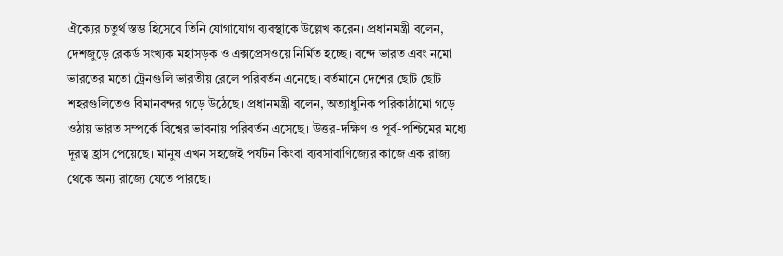ঐক্যের চতুর্থ স্তম্ভ হিসেবে তিনি যোগাযোগ ব্যবস্থাকে উল্লেখ করেন। প্রধানমন্ত্রী বলেন, দেশজুড়ে রেকর্ড সংখ্যক মহাসড়ক ও এক্সপ্রেসওয়ে নির্মিত হচ্ছে। বন্দে ভারত এবং নমো ভারতের মতো ট্রেনগুলি ভারতীয় রেলে পরিবর্তন এনেছে। বর্তমানে দেশের ছোট ছোট শহরগুলিতেও বিমানবন্দর গড়ে উঠেছে। প্রধানমন্ত্রী বলেন, অত্যাধুনিক পরিকাঠামো গড়ে ওঠায় ভারত সম্পর্কে বিশ্বের ভাবনায় পরিবর্তন এসেছে। উত্তর-দক্ষিণ ও পূর্ব-পশ্চিমের মধ্যে দূরত্ব হ্রাস পেয়েছে। মানুষ এখন সহজেই পর্যটন কিংবা ব্যবসাবাণিজ্যের কাজে এক রাজ্য থেকে অন্য রাজ্যে যেতে পারছে।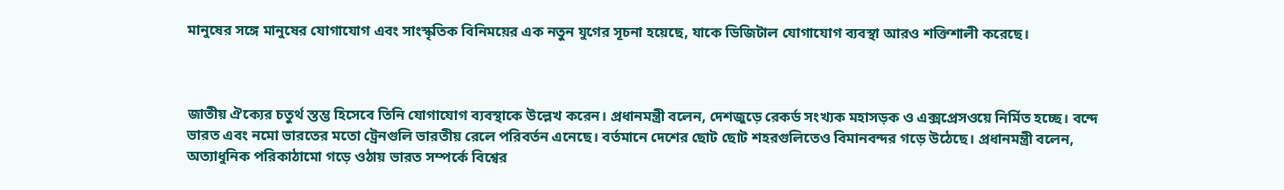মানুষের সঙ্গে মানুষের যোগাযোগ এবং সাংস্কৃতিক বিনিময়ের এক নতুন যুগের সূচনা হয়েছে, যাকে ডিজিটাল যোগাযোগ ব্যবস্থা আরও শক্তিশালী করেছে।



জাতীয় ঐক্যের চতুর্থ স্তম্ভ হিসেবে তিনি যোগাযোগ ব্যবস্থাকে উল্লেখ করেন। প্রধানমন্ত্রী বলেন, দেশজুড়ে রেকর্ড সংখ্যক মহাসড়ক ও এক্সপ্রেসওয়ে নির্মিত হচ্ছে। বন্দে ভারত এবং নমো ভারতের মতো ট্রেনগুলি ভারতীয় রেলে পরিবর্তন এনেছে। বর্তমানে দেশের ছোট ছোট শহরগুলিতেও বিমানবন্দর গড়ে উঠেছে। প্রধানমন্ত্রী বলেন, অত্যাধুনিক পরিকাঠামো গড়ে ওঠায় ভারত সম্পর্কে বিশ্বের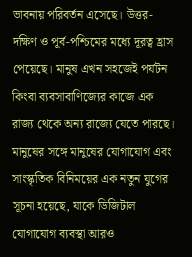ভাবনায় পরিবর্তন এসেছে। উত্তর-দক্ষিণ ও পূর্ব-পশ্চিমের মধ্যে দূরত্ব হ্রাস পেয়েছে। মানুষ এখন সহজেই পর্যটন কিংবা ব্যবসাবাণিজ্যের কাজে এক রাজ্য থেকে অন্য রাজ্যে যেতে পারছে। মানুষের সঙ্গে মানুষের যোগাযোগ এবং সাংস্কৃতিক বিনিময়ের এক নতুন যুগের সূচনা হয়েছে, যাকে ডিজিটাল যোগাযোগ ব্যবস্থা আরও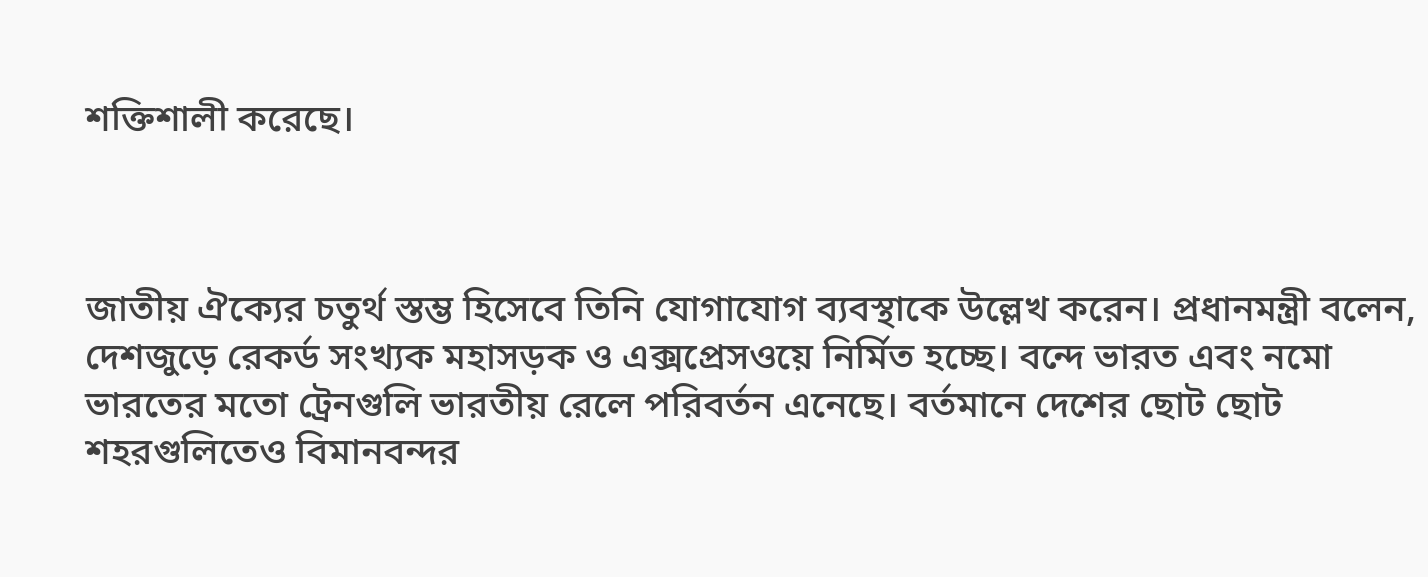শক্তিশালী করেছে।



জাতীয় ঐক্যের চতুর্থ স্তম্ভ হিসেবে তিনি যোগাযোগ ব্যবস্থাকে উল্লেখ করেন। প্রধানমন্ত্রী বলেন, দেশজুড়ে রেকর্ড সংখ্যক মহাসড়ক ও এক্সপ্রেসওয়ে নির্মিত হচ্ছে। বন্দে ভারত এবং নমো ভারতের মতো ট্রেনগুলি ভারতীয় রেলে পরিবর্তন এনেছে। বর্তমানে দেশের ছোট ছোট শহরগুলিতেও বিমানবন্দর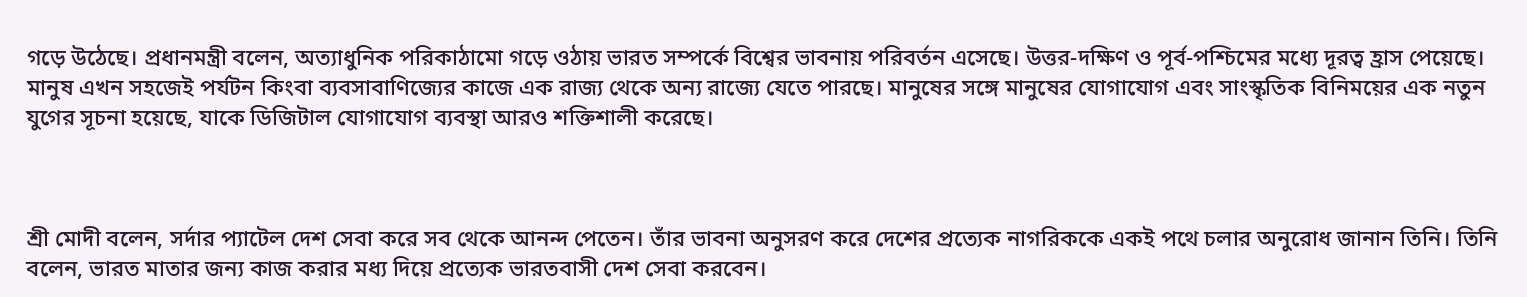গড়ে উঠেছে। প্রধানমন্ত্রী বলেন, অত্যাধুনিক পরিকাঠামো গড়ে ওঠায় ভারত সম্পর্কে বিশ্বের ভাবনায় পরিবর্তন এসেছে। উত্তর-দক্ষিণ ও পূর্ব-পশ্চিমের মধ্যে দূরত্ব হ্রাস পেয়েছে। মানুষ এখন সহজেই পর্যটন কিংবা ব্যবসাবাণিজ্যের কাজে এক রাজ্য থেকে অন্য রাজ্যে যেতে পারছে। মানুষের সঙ্গে মানুষের যোগাযোগ এবং সাংস্কৃতিক বিনিময়ের এক নতুন যুগের সূচনা হয়েছে, যাকে ডিজিটাল যোগাযোগ ব্যবস্থা আরও শক্তিশালী করেছে।



শ্রী মোদী বলেন, সর্দার প্যাটেল দেশ সেবা করে সব থেকে আনন্দ পেতেন। তাঁর ভাবনা অনুসরণ করে দেশের প্রত্যেক নাগরিককে একই পথে চলার অনুরোধ জানান তিনি। তিনি বলেন, ভারত মাতার জন্য কাজ করার মধ্য দিয়ে প্রত্যেক ভারতবাসী দেশ সেবা করবেন।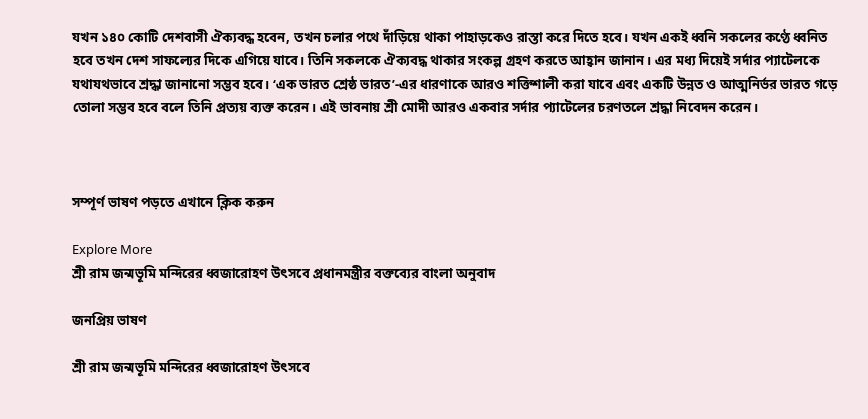যখন ১৪০ কোটি দেশবাসী ঐক্যবদ্ধ হবেন, তখন চলার পথে দাঁড়িয়ে থাকা পাহাড়কেও রাস্তা করে দিতে হবে। যখন একই ধ্বনি সকলের কণ্ঠে ধ্বনিত হবে তখন দেশ সাফল্যের দিকে এগিয়ে যাবে। তিনি সকলকে ঐক্যবদ্ধ থাকার সংকল্প গ্রহণ করতে আহ্বান জানান। এর মধ্য দিয়েই সর্দার প্যাটেলকে যথাযথভাবে শ্রদ্ধা জানানো সম্ভব হবে। ‘এক ভারত শ্রেষ্ঠ ভারত’-এর ধারণাকে আরও শক্তিশালী করা যাবে এবং একটি উন্নত ও আত্মনির্ভর ভারত গড়ে তোলা সম্ভব হবে বলে তিনি প্রত্যয় ব্যক্ত করেন। এই ভাবনায় শ্রী মোদী আরও একবার সর্দার প্যাটেলের চরণতলে শ্রদ্ধা নিবেদন করেন।



সম্পূর্ণ ভাষণ পড়তে এখানে ক্লিক করুন

Explore More
শ্রী রাম জন্মভূমি মন্দিরের ধ্বজারোহণ উৎসবে প্রধানমন্ত্রীর বক্তব্যের বাংলা অনুবাদ

জনপ্রিয় ভাষণ

শ্রী রাম জন্মভূমি মন্দিরের ধ্বজারোহণ উৎসবে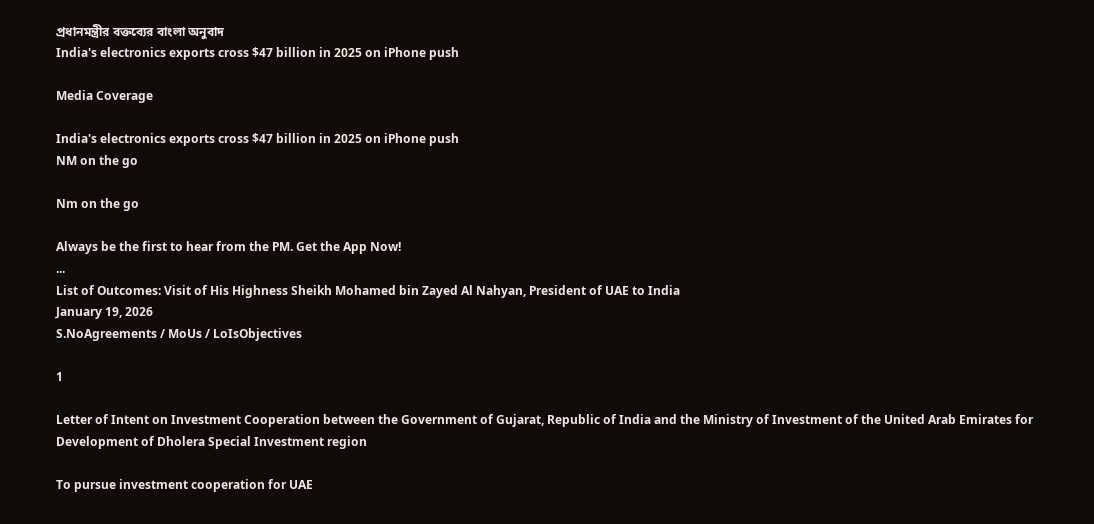প্রধানমন্ত্রীর বক্তব্যের বাংলা অনুবাদ
India's electronics exports cross $47 billion in 2025 on iPhone push

Media Coverage

India's electronics exports cross $47 billion in 2025 on iPhone push
NM on the go

Nm on the go

Always be the first to hear from the PM. Get the App Now!
...
List of Outcomes: Visit of His Highness Sheikh Mohamed bin Zayed Al Nahyan, President of UAE to India
January 19, 2026
S.NoAgreements / MoUs / LoIsObjectives

1

Letter of Intent on Investment Cooperation between the Government of Gujarat, Republic of India and the Ministry of Investment of the United Arab Emirates for Development of Dholera Special Investment region

To pursue investment cooperation for UAE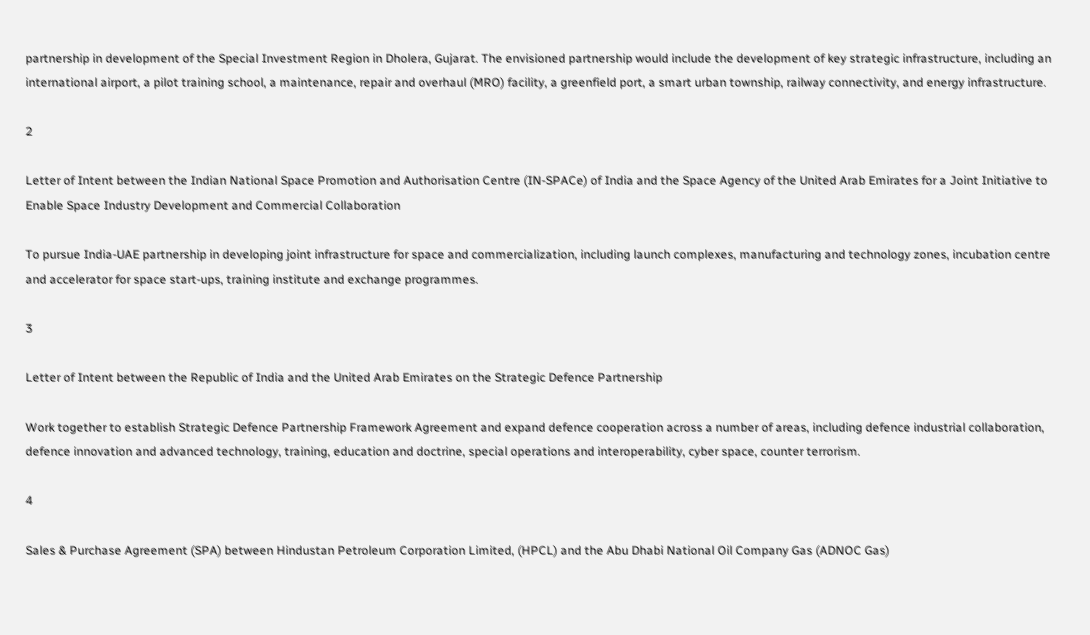partnership in development of the Special Investment Region in Dholera, Gujarat. The envisioned partnership would include the development of key strategic infrastructure, including an international airport, a pilot training school, a maintenance, repair and overhaul (MRO) facility, a greenfield port, a smart urban township, railway connectivity, and energy infrastructure.

2

Letter of Intent between the Indian National Space Promotion and Authorisation Centre (IN-SPACe) of India and the Space Agency of the United Arab Emirates for a Joint Initiative to Enable Space Industry Development and Commercial Collaboration

To pursue India-UAE partnership in developing joint infrastructure for space and commercialization, including launch complexes, manufacturing and technology zones, incubation centre and accelerator for space start-ups, training institute and exchange programmes.

3

Letter of Intent between the Republic of India and the United Arab Emirates on the Strategic Defence Partnership

Work together to establish Strategic Defence Partnership Framework Agreement and expand defence cooperation across a number of areas, including defence industrial collaboration, defence innovation and advanced technology, training, education and doctrine, special operations and interoperability, cyber space, counter terrorism.

4

Sales & Purchase Agreement (SPA) between Hindustan Petroleum Corporation Limited, (HPCL) and the Abu Dhabi National Oil Company Gas (ADNOC Gas)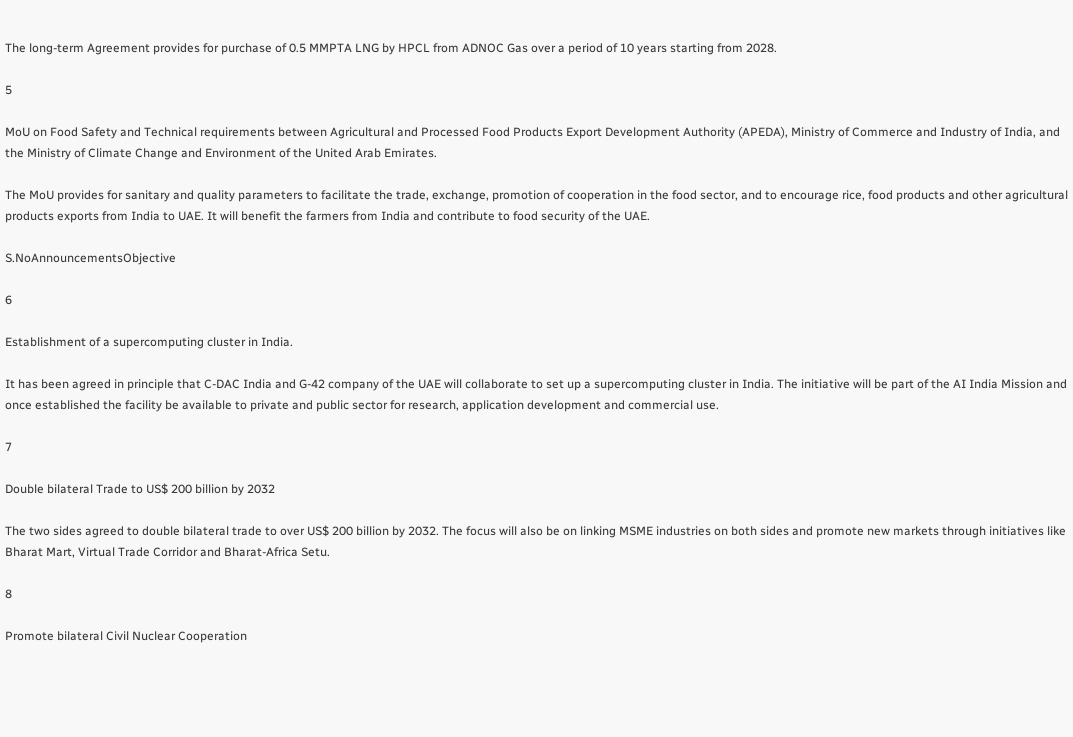The long-term Agreement provides for purchase of 0.5 MMPTA LNG by HPCL from ADNOC Gas over a period of 10 years starting from 2028.

5

MoU on Food Safety and Technical requirements between Agricultural and Processed Food Products Export Development Authority (APEDA), Ministry of Commerce and Industry of India, and the Ministry of Climate Change and Environment of the United Arab Emirates.

The MoU provides for sanitary and quality parameters to facilitate the trade, exchange, promotion of cooperation in the food sector, and to encourage rice, food products and other agricultural products exports from India to UAE. It will benefit the farmers from India and contribute to food security of the UAE.

S.NoAnnouncementsObjective

6

Establishment of a supercomputing cluster in India.

It has been agreed in principle that C-DAC India and G-42 company of the UAE will collaborate to set up a supercomputing cluster in India. The initiative will be part of the AI India Mission and once established the facility be available to private and public sector for research, application development and commercial use.

7

Double bilateral Trade to US$ 200 billion by 2032

The two sides agreed to double bilateral trade to over US$ 200 billion by 2032. The focus will also be on linking MSME industries on both sides and promote new markets through initiatives like Bharat Mart, Virtual Trade Corridor and Bharat-Africa Setu.

8

Promote bilateral Civil Nuclear Cooperation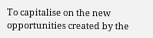To capitalise on the new opportunities created by the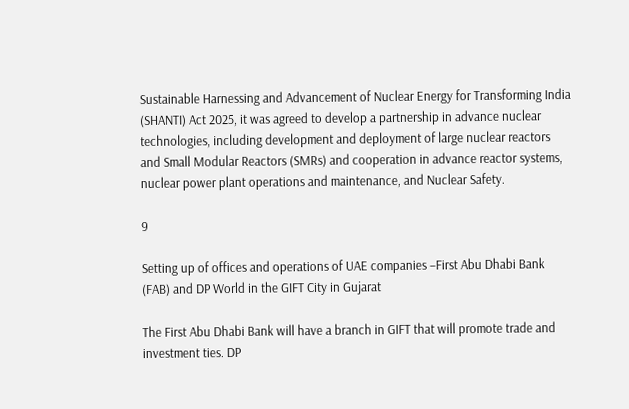Sustainable Harnessing and Advancement of Nuclear Energy for Transforming India (SHANTI) Act 2025, it was agreed to develop a partnership in advance nuclear technologies, including development and deployment of large nuclear reactors and Small Modular Reactors (SMRs) and cooperation in advance reactor systems, nuclear power plant operations and maintenance, and Nuclear Safety.

9

Setting up of offices and operations of UAE companies –First Abu Dhabi Bank (FAB) and DP World in the GIFT City in Gujarat

The First Abu Dhabi Bank will have a branch in GIFT that will promote trade and investment ties. DP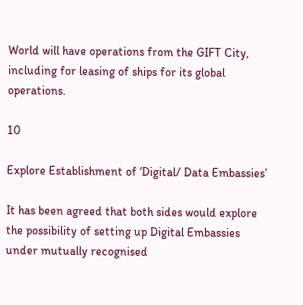World will have operations from the GIFT City, including for leasing of ships for its global operations.

10

Explore Establishment of ‘Digital/ Data Embassies’

It has been agreed that both sides would explore the possibility of setting up Digital Embassies under mutually recognised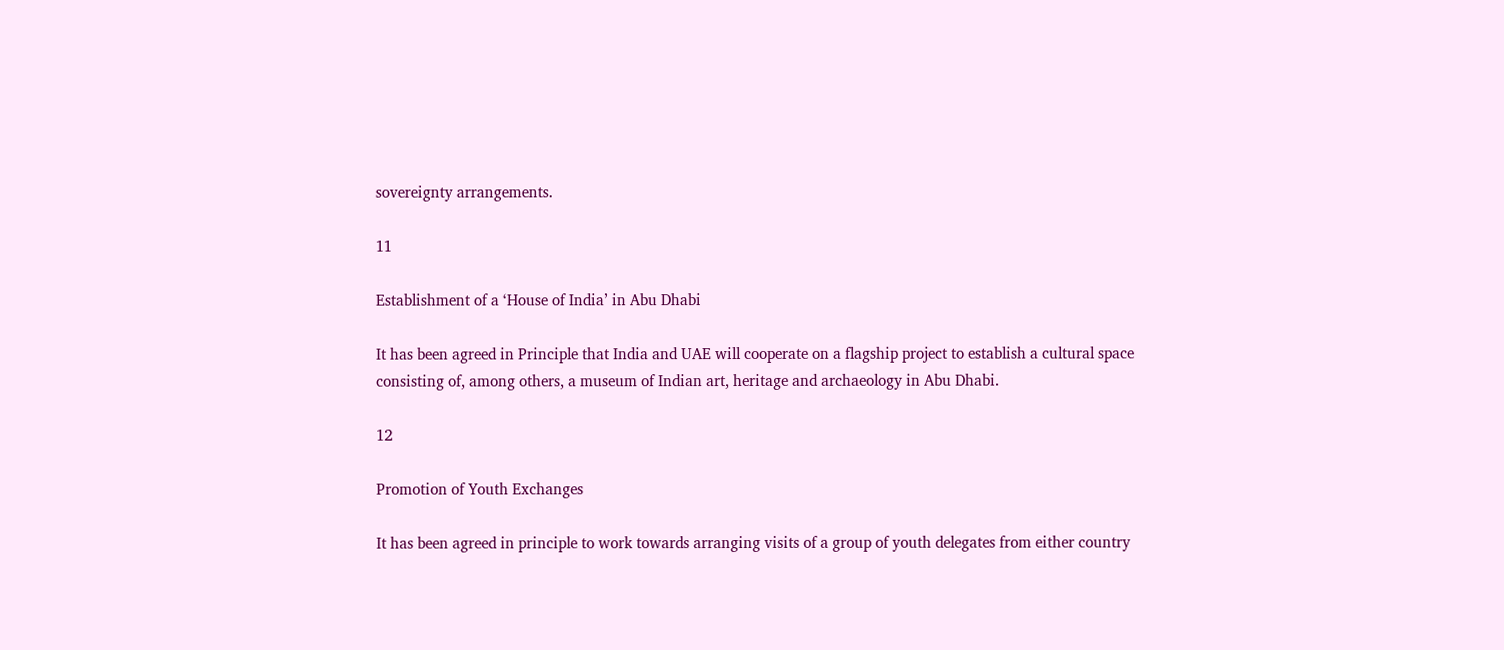sovereignty arrangements.

11

Establishment of a ‘House of India’ in Abu Dhabi

It has been agreed in Principle that India and UAE will cooperate on a flagship project to establish a cultural space consisting of, among others, a museum of Indian art, heritage and archaeology in Abu Dhabi.

12

Promotion of Youth Exchanges

It has been agreed in principle to work towards arranging visits of a group of youth delegates from either country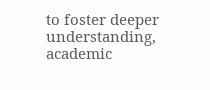to foster deeper understanding, academic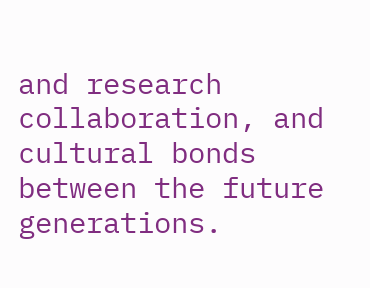and research collaboration, and cultural bonds between the future generations.